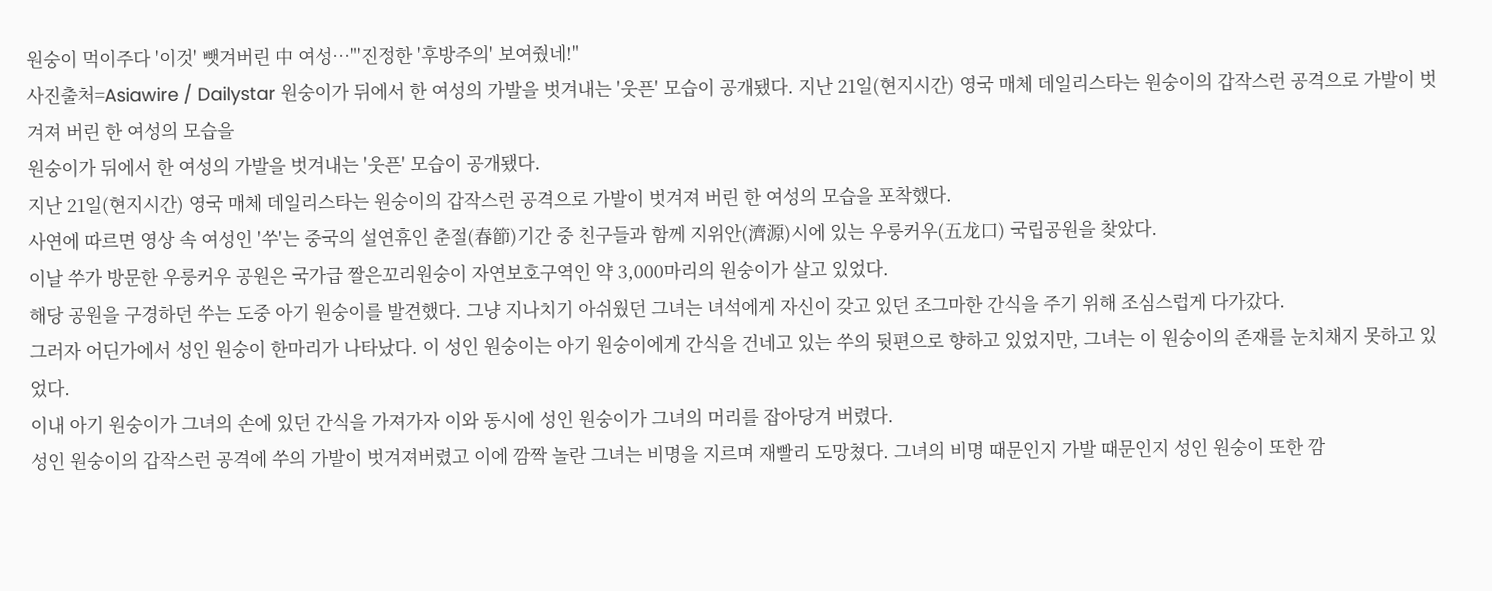원숭이 먹이주다 '이것' 뺏겨버린 中 여성…"'진정한 '후방주의' 보여줬네!"
사진출처=Asiawire / Dailystar 원숭이가 뒤에서 한 여성의 가발을 벗겨내는 '웃픈' 모습이 공개됐다. 지난 21일(현지시간) 영국 매체 데일리스타는 원숭이의 갑작스런 공격으로 가발이 벗겨져 버린 한 여성의 모습을
원숭이가 뒤에서 한 여성의 가발을 벗겨내는 '웃픈' 모습이 공개됐다.
지난 21일(현지시간) 영국 매체 데일리스타는 원숭이의 갑작스런 공격으로 가발이 벗겨져 버린 한 여성의 모습을 포착했다.
사연에 따르면 영상 속 여성인 '쑤'는 중국의 설연휴인 춘절(春節)기간 중 친구들과 함께 지위안(濟源)시에 있는 우룽커우(五龙口) 국립공원을 찾았다.
이날 쑤가 방문한 우룽커우 공원은 국가급 짤은꼬리원숭이 자연보호구역인 약 3,000마리의 원숭이가 살고 있었다.
해당 공원을 구경하던 쑤는 도중 아기 원숭이를 발견했다. 그냥 지나치기 아쉬웠던 그녀는 녀석에게 자신이 갖고 있던 조그마한 간식을 주기 위해 조심스럽게 다가갔다.
그러자 어딘가에서 성인 원숭이 한마리가 나타났다. 이 성인 원숭이는 아기 원숭이에게 간식을 건네고 있는 쑤의 뒷편으로 향하고 있었지만, 그녀는 이 원숭이의 존재를 눈치채지 못하고 있었다.
이내 아기 원숭이가 그녀의 손에 있던 간식을 가져가자 이와 동시에 성인 원숭이가 그녀의 머리를 잡아당겨 버렸다.
성인 원숭이의 갑작스런 공격에 쑤의 가발이 벗겨져버렸고 이에 깜짝 놀란 그녀는 비명을 지르며 재빨리 도망쳤다. 그녀의 비명 때문인지 가발 때문인지 성인 원숭이 또한 깜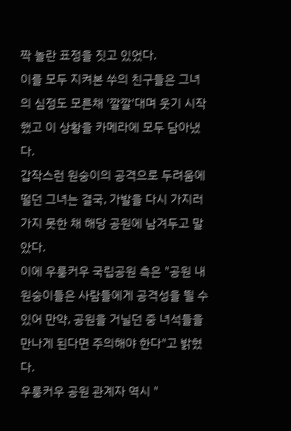짝 놀란 표정을 짓고 있었다.
이를 모두 지켜본 쑤의 친구들은 그녀의 심정도 모른채 '깔깔'대며 웃기 시작했고 이 상황을 카메라에 모두 담아냈다.
갑작스런 원숭이의 공격으로 두려움에 떨던 그녀는 결국, 가발을 다시 가지러가지 못한 채 해당 공원에 남겨두고 말았다.
이에 우룽커우 국립공원 측은 "공원 내 원숭이들은 사람들에게 공격성을 띌 수 있어 만약, 공원을 거닐던 중 녀석들을 만나게 된다면 주의해야 한다"고 밝혔다.
우룽커우 공원 관계자 역시 "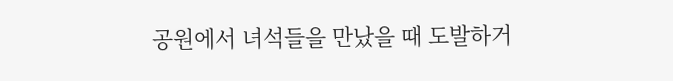공원에서 녀석들을 만났을 때 도발하거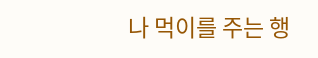나 먹이를 주는 행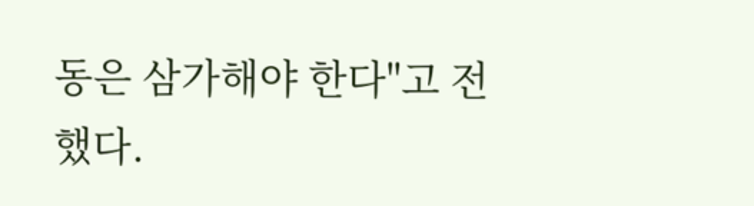동은 삼가해야 한다"고 전했다.